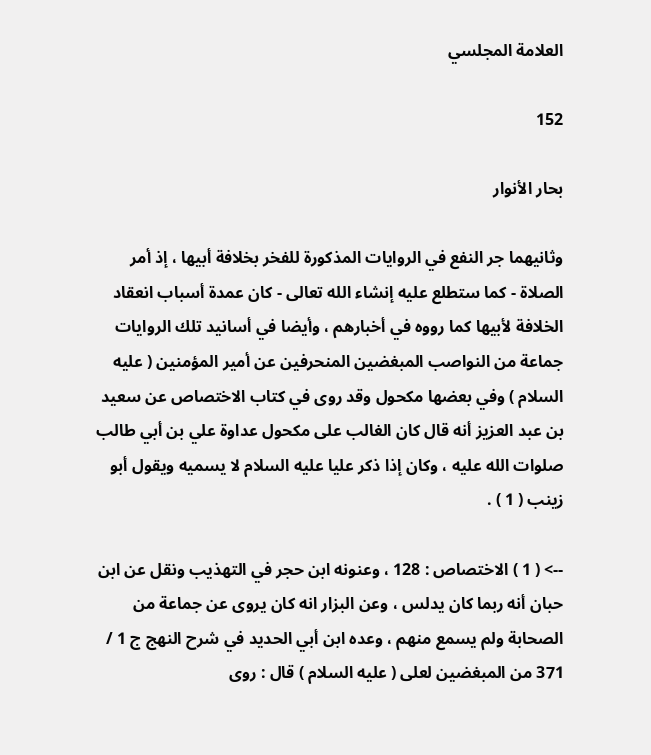العلامة المجلسي

152

بحار الأنوار

وثانيهما جر النفع في الروايات المذكورة للفخر بخلافة أبيها ، إذ أمر الصلاة - كما ستطلع عليه إنشاء الله تعالى - كان عمدة أسباب انعقاد الخلافة لأبيها كما رووه في أخبارهم ، وأيضا في أسانيد تلك الروايات جماعة من النواصب المبغضين المنحرفين عن أمير المؤمنين ( عليه السلام ) وفي بعضها مكحول وقد روى في كتاب الاختصاص عن سعيد بن عبد العزيز أنه قال كان الغالب على مكحول عداوة علي بن أبي طالب صلوات الله عليه ، وكان إذا ذكر عليا عليه السلام لا يسميه ويقول أبو زينب ( 1 ) .

--> ( 1 ) الاختصاص : 128 ، وعنونه ابن حجر في التهذيب ونقل عن ابن حبان أنه ربما كان يدلس ، وعن البزار انه كان يروى عن جماعة من الصحابة ولم يسمع منهم ، وعده ابن أبي الحديد في شرح النهج ج 1 / 371 من المبغضين لعلى ( عليه السلام ) قال : روى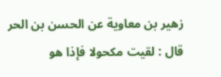زهير بن معاوية عن الحسن بن الحر قال : لقيت مكحولا فإذا هو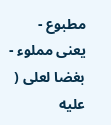مطبوع - يعنى مملوء - بغضا لعلى ( عليه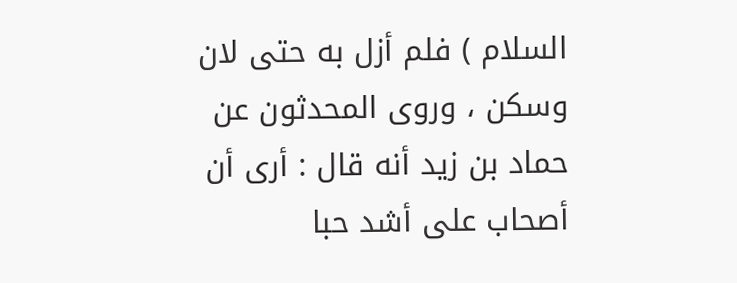السلام ) فلم أزل به حتى لان وسكن ، وروى المحدثون عن حماد بن زيد أنه قال : أرى أن أصحاب على أشد حبا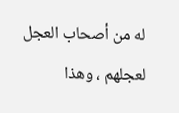له من أصحاب العجل لعجلهم ، وهذا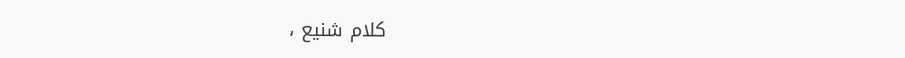كلام شنيع ،